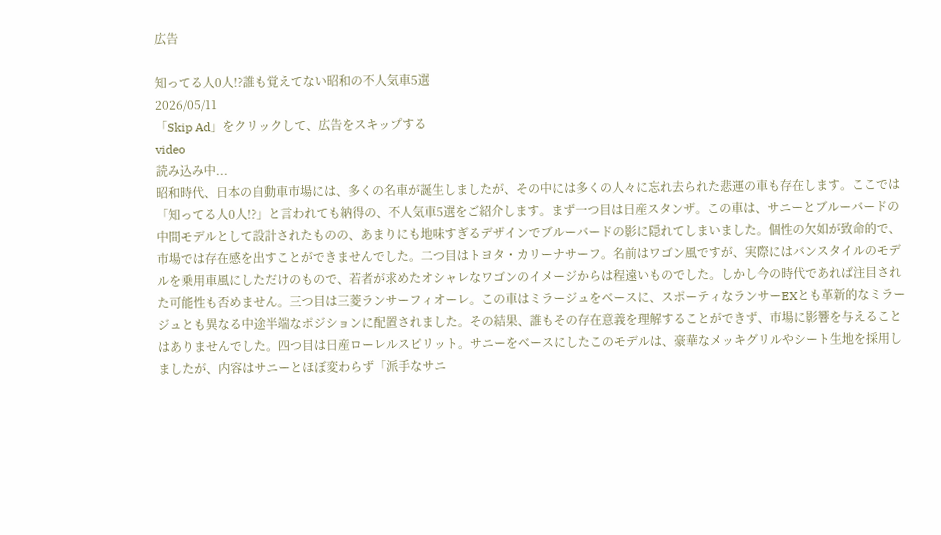広告

知ってる人0人!?誰も覚えてない昭和の不人気車5選
2026/05/11
「Skip Ad」をクリックして、広告をスキップする
video
読み込み中...
昭和時代、日本の自動車市場には、多くの名車が誕生しましたが、その中には多くの人々に忘れ去られた悲運の車も存在します。ここでは「知ってる人0人!?」と言われても納得の、不人気車5選をご紹介します。まず一つ目は日産スタンザ。この車は、サニーとブルーバードの中間モデルとして設計されたものの、あまりにも地味すぎるデザインでブルーバードの影に隠れてしまいました。個性の欠如が致命的で、市場では存在感を出すことができませんでした。二つ目はトヨタ・カリーナサーフ。名前はワゴン風ですが、実際にはバンスタイルのモデルを乗用車風にしただけのもので、若者が求めたオシャレなワゴンのイメージからは程遠いものでした。しかし今の時代であれば注目された可能性も否めません。三つ目は三菱ランサーフィオーレ。この車はミラージュをベースに、スポーティなランサーEXとも革新的なミラージュとも異なる中途半端なポジションに配置されました。その結果、誰もその存在意義を理解することができず、市場に影響を与えることはありませんでした。四つ目は日産ローレルスピリット。サニーをベースにしたこのモデルは、豪華なメッキグリルやシート生地を採用しましたが、内容はサニーとほぼ変わらず「派手なサニ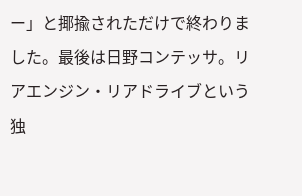ー」と揶揄されただけで終わりました。最後は日野コンテッサ。リアエンジン・リアドライブという独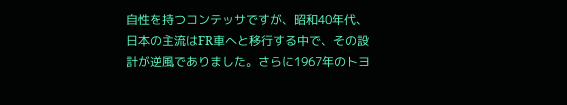自性を持つコンテッサですが、昭和40年代、日本の主流はFR車へと移行する中で、その設計が逆風でありました。さらに1967年のトヨ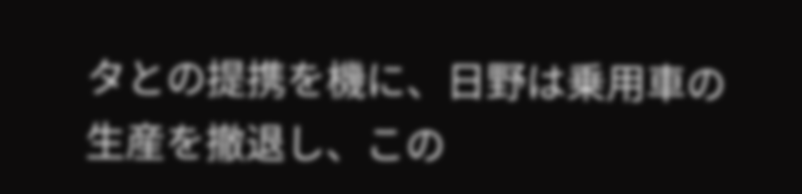タとの提携を機に、日野は乗用車の生産を撤退し、この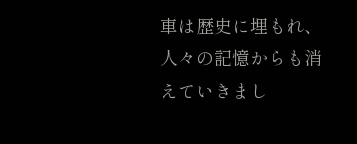車は歴史に埋もれ、人々の記憶からも消えていきまし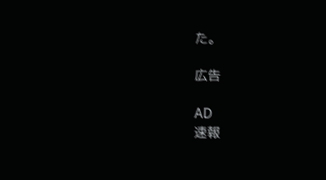た。

広告

AD
速報